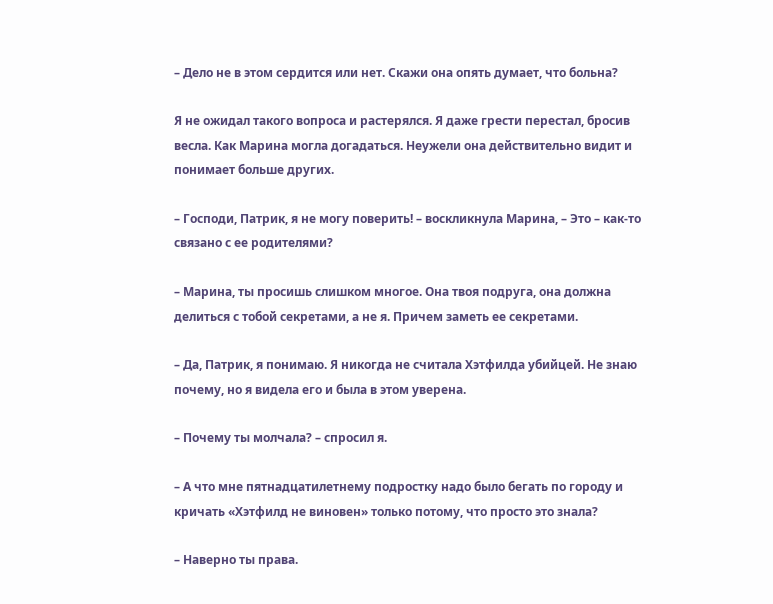– Дело не в этом сердится или нет. Скажи она опять думает, что больна?

Я не ожидал такого вопроса и растерялся. Я даже грести перестал, бросив весла. Как Марина могла догадаться. Неужели она действительно видит и понимает больше других.

– Господи, Патрик, я не могу поверить! – воскликнула Марина, – Это – как-то связано с ее родителями?

– Марина, ты просишь слишком многое. Она твоя подруга, она должна делиться с тобой секретами, а не я. Причем заметь ее секретами.

– Да, Патрик, я понимаю. Я никогда не считала Хэтфилда убийцей. Не знаю почему, но я видела его и была в этом уверена.

– Почему ты молчала? – спросил я.

– А что мне пятнадцатилетнему подростку надо было бегать по городу и кричать «Хэтфилд не виновен» только потому, что просто это знала?

– Наверно ты права.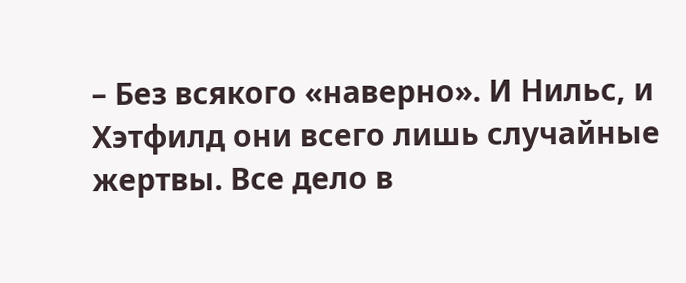– Без всякого «наверно». И Нильс, и Хэтфилд они всего лишь случайные жертвы. Все дело в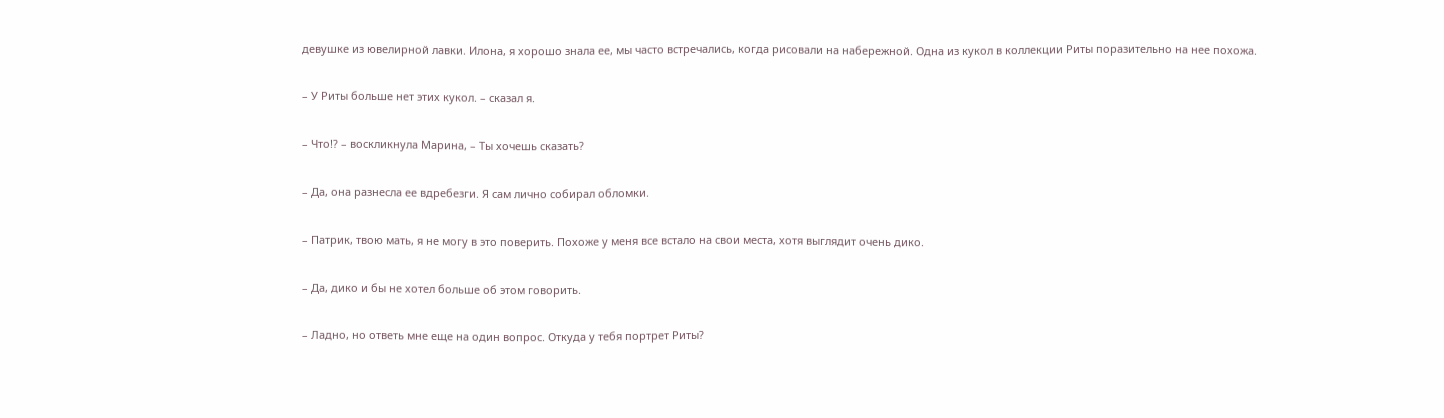девушке из ювелирной лавки. Илона, я хорошо знала ее, мы часто встречались, когда рисовали на набережной. Одна из кукол в коллекции Риты поразительно на нее похожа.

– У Риты больше нет этих кукол. – сказал я.

– Что!? – воскликнула Марина, – Ты хочешь сказать?

– Да, она разнесла ее вдребезги. Я сам лично собирал обломки.

– Патрик, твою мать, я не могу в это поверить. Похоже у меня все встало на свои места, хотя выглядит очень дико.

– Да, дико и бы не хотел больше об этом говорить.

– Ладно, но ответь мне еще на один вопрос. Откуда у тебя портрет Риты?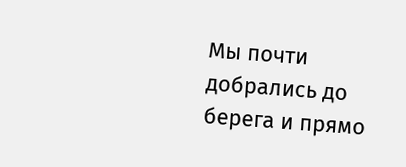Мы почти добрались до берега и прямо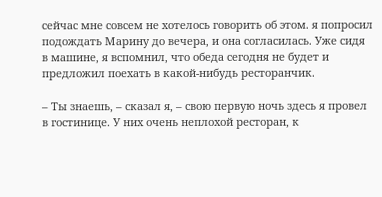сейчас мне совсем не хотелось говорить об этом. я попросил подождать Марину до вечера, и она согласилась. Уже сидя в машине, я вспомнил, что обеда сегодня не будет и предложил поехать в какой-нибудь ресторанчик.

– Ты знаешь, – сказал я, – свою первую ночь здесь я провел в гостинице. У них очень неплохой ресторан, к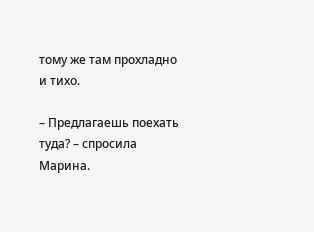тому же там прохладно и тихо.

– Предлагаешь поехать туда? – спросила Марина.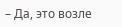– Да, это возле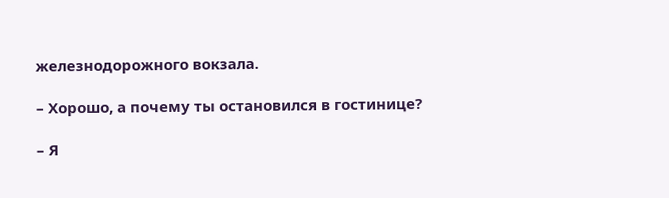железнодорожного вокзала.

– Хорошо, а почему ты остановился в гостинице?

– Я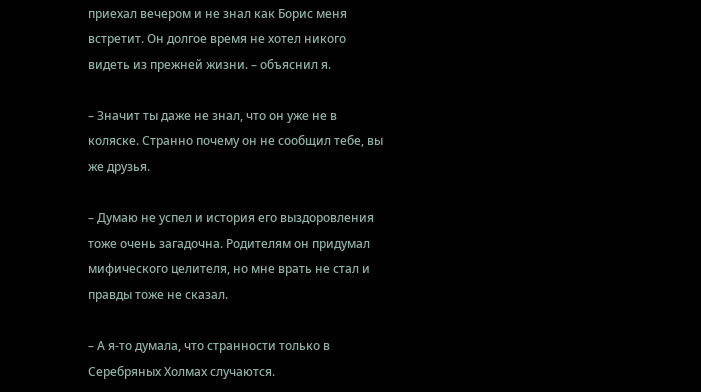приехал вечером и не знал как Борис меня встретит. Он долгое время не хотел никого видеть из прежней жизни. – объяснил я.

– Значит ты даже не знал, что он уже не в коляске. Странно почему он не сообщил тебе, вы же друзья.

– Думаю не успел и история его выздоровления тоже очень загадочна. Родителям он придумал мифического целителя, но мне врать не стал и правды тоже не сказал.

– А я-то думала, что странности только в Серебряных Холмах случаются.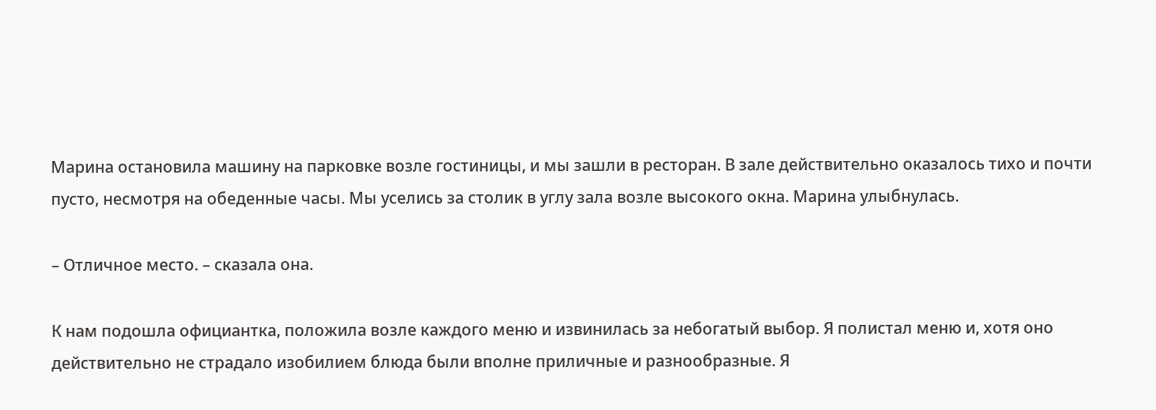Марина остановила машину на парковке возле гостиницы, и мы зашли в ресторан. В зале действительно оказалось тихо и почти пусто, несмотря на обеденные часы. Мы уселись за столик в углу зала возле высокого окна. Марина улыбнулась.

– Отличное место. – сказала она.

К нам подошла официантка, положила возле каждого меню и извинилась за небогатый выбор. Я полистал меню и, хотя оно действительно не страдало изобилием блюда были вполне приличные и разнообразные. Я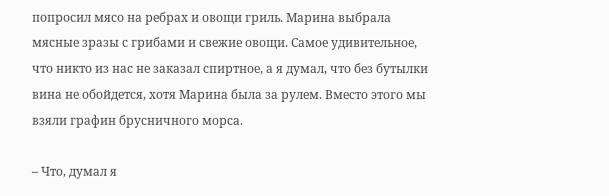попросил мясо на ребрах и овощи гриль. Марина выбрала мясные зразы с грибами и свежие овощи. Самое удивительное, что никто из нас не заказал спиртное, а я думал, что без бутылки вина не обойдется, хотя Марина была за рулем. Вместо этого мы взяли графин брусничного морса.

– Что, думал я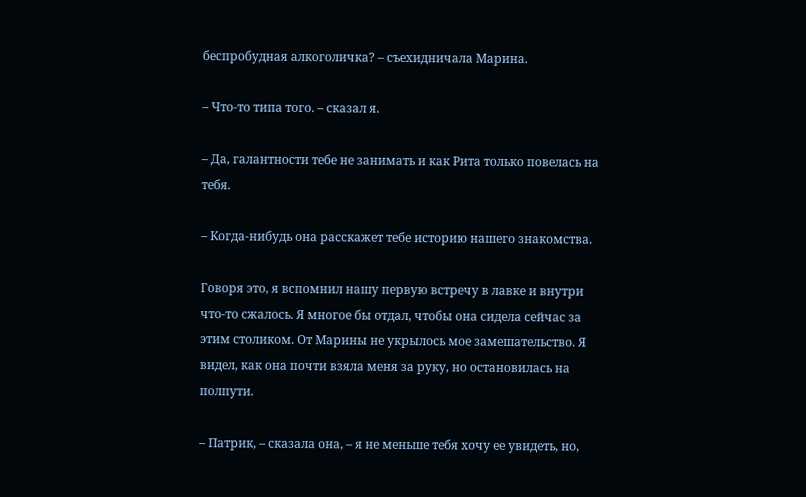беспробудная алкоголичка? – съехидничала Марина.

– Что-то типа того. – сказал я.

– Да, галантности тебе не занимать и как Рита только повелась на тебя.

– Когда-нибудь она расскажет тебе историю нашего знакомства.

Говоря это, я вспомнил нашу первую встречу в лавке и внутри что-то сжалось. Я многое бы отдал, чтобы она сидела сейчас за этим столиком. От Марины не укрылось мое замешательство. Я видел, как она почти взяла меня за руку, но остановилась на полпути.

– Патрик, – сказала она, – я не меньше тебя хочу ее увидеть, но,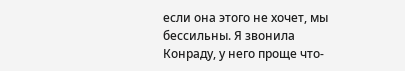если она этого не хочет, мы бессильны. Я звонила Конраду, у него проще что-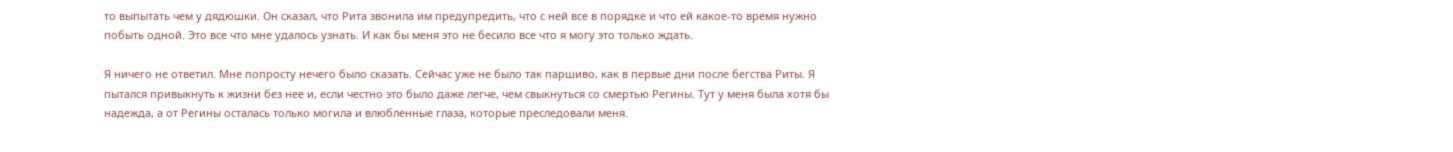то выпытать чем у дядюшки. Он сказал, что Рита звонила им предупредить, что с ней все в порядке и что ей какое-то время нужно побыть одной. Это все что мне удалось узнать. И как бы меня это не бесило все что я могу это только ждать.

Я ничего не ответил. Мне попросту нечего было сказать. Сейчас уже не было так паршиво, как в первые дни после бегства Риты. Я пытался привыкнуть к жизни без нее и, если честно это было даже легче, чем свыкнуться со смертью Регины. Тут у меня была хотя бы надежда, а от Регины осталась только могила и влюбленные глаза, которые преследовали меня.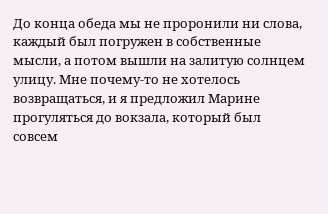До конца обеда мы не проронили ни слова, каждый был погружен в собственные мысли, а потом вышли на залитую солнцем улицу. Мне почему-то не хотелось возвращаться, и я предложил Марине прогуляться до вокзала, который был совсем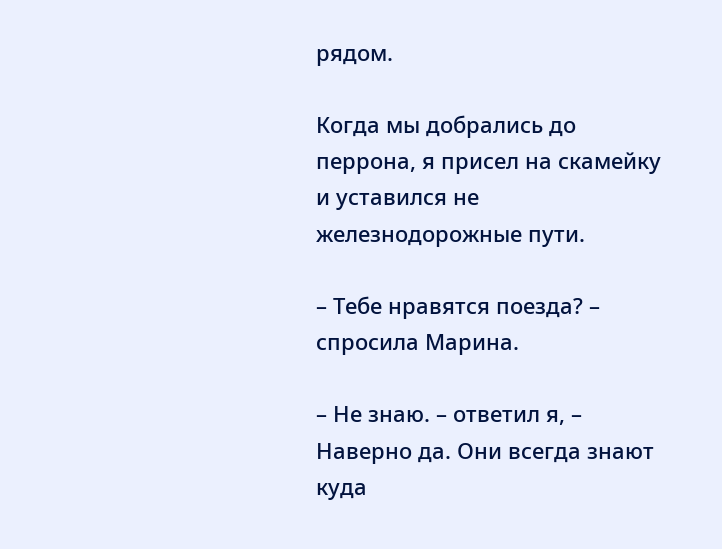рядом.

Когда мы добрались до перрона, я присел на скамейку и уставился не железнодорожные пути.

– Тебе нравятся поезда? – спросила Марина.

– Не знаю. – ответил я, – Наверно да. Они всегда знают куда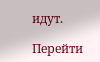идут.

Перейти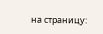на страницу: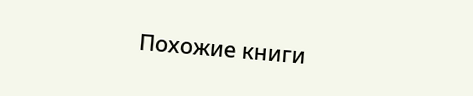Похожие книги